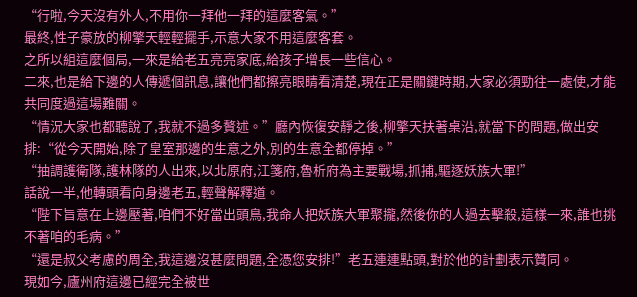“行啦,今天沒有外人,不用你一拜他一拜的這麼客氣。”
最終,性子豪放的柳擎天輕輕擺手,示意大家不用這麼客套。
之所以組這麼個局,一來是給老五亮亮家底,給孩子增長一些信心。
二來,也是給下邊的人傳遞個訊息,讓他們都擦亮眼睛看清楚,現在正是關鍵時期,大家必須勁往一處使,才能共同度過這場難關。
“情況大家也都聽說了,我就不過多贅述。”廳內恢復安靜之後,柳擎天扶著桌沿,就當下的問題,做出安排:“從今天開始,除了皇室那邊的生意之外,別的生意全都停掉。”
“抽調護衛隊,護林隊的人出來,以北原府,江箋府,魯析府為主要戰場,抓捕,驅逐妖族大軍!”
話說一半,他轉頭看向身邊老五,輕聲解釋道。
“陛下旨意在上邊壓著,咱們不好當出頭鳥,我命人把妖族大軍聚攏,然後你的人過去擊殺,這樣一來,誰也挑不著咱的毛病。”
“還是叔父考慮的周全,我這邊沒甚麼問題,全憑您安排!”老五連連點頭,對於他的計劃表示贊同。
現如今,廬州府這邊已經完全被世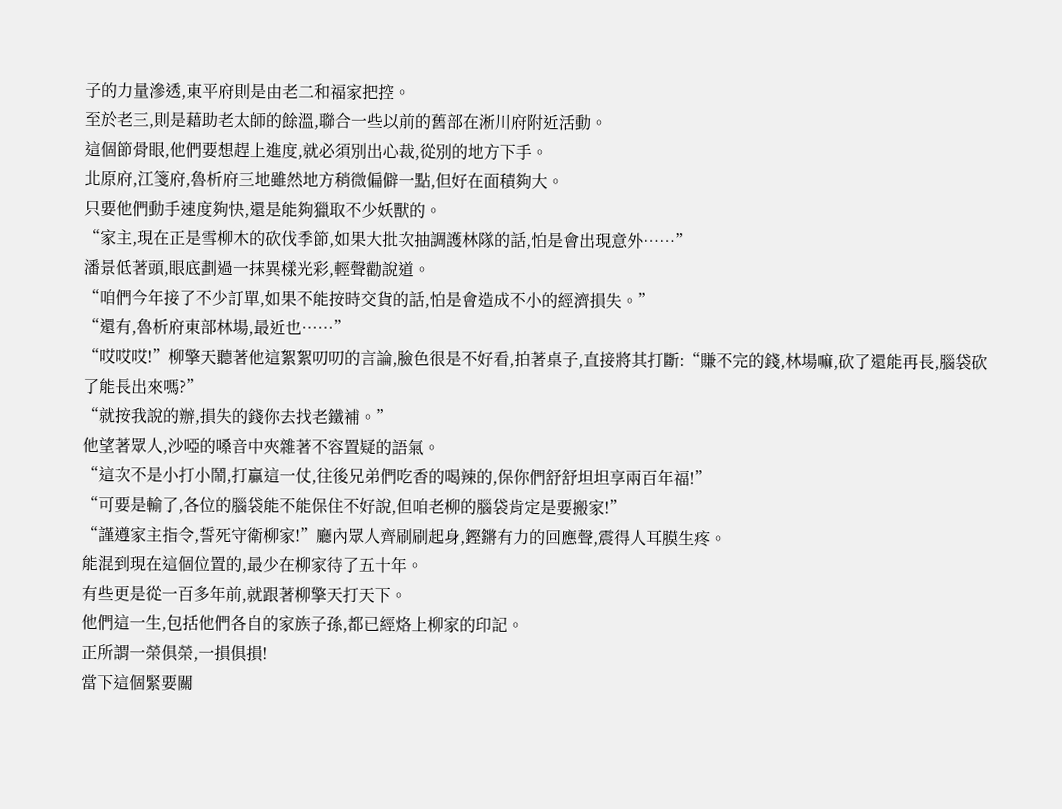子的力量滲透,東平府則是由老二和福家把控。
至於老三,則是藉助老太師的餘溫,聯合一些以前的舊部在淅川府附近活動。
這個節骨眼,他們要想趕上進度,就必須別出心裁,從別的地方下手。
北原府,江箋府,魯析府三地雖然地方稍微偏僻一點,但好在面積夠大。
只要他們動手速度夠快,還是能夠獵取不少妖獸的。
“家主,現在正是雪柳木的砍伐季節,如果大批次抽調護林隊的話,怕是會出現意外……”
潘景低著頭,眼底劃過一抹異樣光彩,輕聲勸說道。
“咱們今年接了不少訂單,如果不能按時交貨的話,怕是會造成不小的經濟損失。”
“還有,魯析府東部林場,最近也……”
“哎哎哎!”柳擎天聽著他這絮絮叨叨的言論,臉色很是不好看,拍著桌子,直接將其打斷:“賺不完的錢,林場嘛,砍了還能再長,腦袋砍了能長出來嗎?”
“就按我說的辦,損失的錢你去找老鐵補。”
他望著眾人,沙啞的嗓音中夾雜著不容置疑的語氣。
“這次不是小打小鬧,打贏這一仗,往後兄弟們吃香的喝辣的,保你們舒舒坦坦享兩百年福!”
“可要是輸了,各位的腦袋能不能保住不好說,但咱老柳的腦袋肯定是要搬家!”
“謹遵家主指令,誓死守衛柳家!”廳內眾人齊刷刷起身,鏗鏘有力的回應聲,震得人耳膜生疼。
能混到現在這個位置的,最少在柳家待了五十年。
有些更是從一百多年前,就跟著柳擎天打天下。
他們這一生,包括他們各自的家族子孫,都已經烙上柳家的印記。
正所謂一榮俱榮,一損俱損!
當下這個緊要關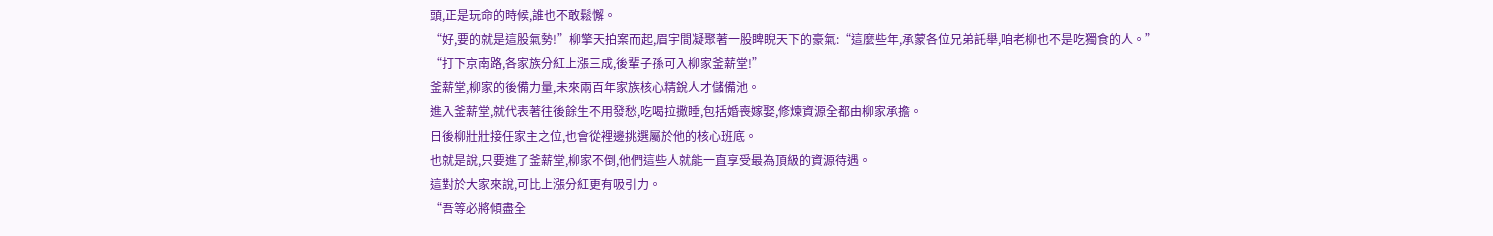頭,正是玩命的時候,誰也不敢鬆懈。
“好,要的就是這股氣勢!”柳擎天拍案而起,眉宇間凝聚著一股睥睨天下的豪氣:“這麼些年,承蒙各位兄弟託舉,咱老柳也不是吃獨食的人。”
“打下京南路,各家族分紅上漲三成,後輩子孫可入柳家釜薪堂!”
釜薪堂,柳家的後備力量,未來兩百年家族核心精銳人才儲備池。
進入釜薪堂,就代表著往後餘生不用發愁,吃喝拉撒睡,包括婚喪嫁娶,修煉資源全都由柳家承擔。
日後柳壯壯接任家主之位,也會從裡邊挑選屬於他的核心班底。
也就是說,只要進了釜薪堂,柳家不倒,他們這些人就能一直享受最為頂級的資源待遇。
這對於大家來說,可比上漲分紅更有吸引力。
“吾等必將傾盡全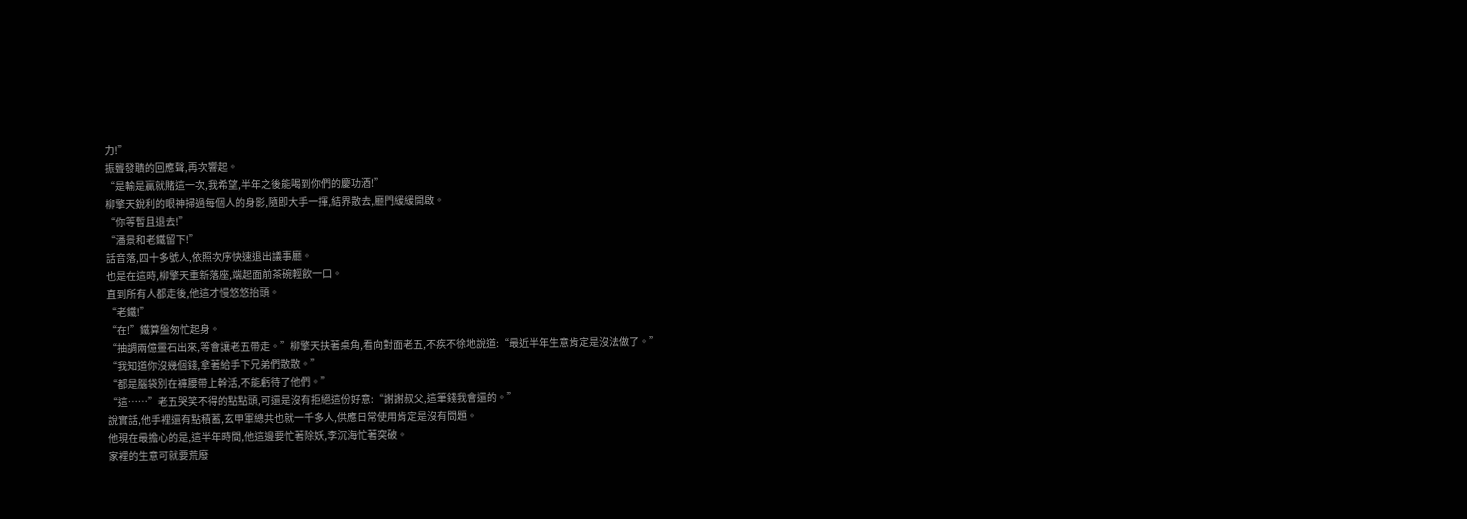力!”
振聾發聵的回應聲,再次響起。
“是輸是贏就賭這一次,我希望,半年之後能喝到你們的慶功酒!”
柳擎天銳利的眼神掃過每個人的身影,隨即大手一揮,結界散去,廳門緩緩開啟。
“你等暫且退去!”
“潘景和老鐵留下!”
話音落,四十多號人,依照次序快速退出議事廳。
也是在這時,柳擎天重新落座,端起面前茶碗輕飲一口。
直到所有人都走後,他這才慢悠悠抬頭。
“老鐵!”
“在!”鐵算盤匆忙起身。
“抽調兩億靈石出來,等會讓老五帶走。”柳擎天扶著桌角,看向對面老五,不疾不徐地說道:“最近半年生意肯定是沒法做了。”
“我知道你沒幾個錢,拿著給手下兄弟們散散。”
“都是腦袋別在褲腰帶上幹活,不能虧待了他們。”
“這……”老五哭笑不得的點點頭,可還是沒有拒絕這份好意:“謝謝叔父,這筆錢我會還的。”
說實話,他手裡還有點積蓄,玄甲軍總共也就一千多人,供應日常使用肯定是沒有問題。
他現在最擔心的是,這半年時間,他這邊要忙著除妖,李沉海忙著突破。
家裡的生意可就要荒廢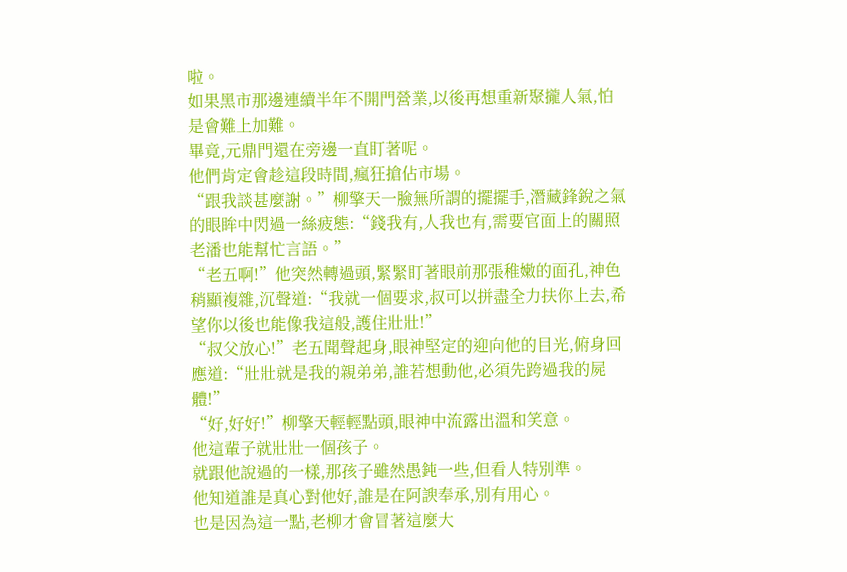啦。
如果黑市那邊連續半年不開門營業,以後再想重新聚攏人氣,怕是會難上加難。
畢竟,元鼎門還在旁邊一直盯著呢。
他們肯定會趁這段時間,瘋狂搶佔市場。
“跟我談甚麼謝。”柳擎天一臉無所謂的擺擺手,潛藏鋒銳之氣的眼眸中閃過一絲疲態:“錢我有,人我也有,需要官面上的關照老潘也能幫忙言語。”
“老五啊!”他突然轉過頭,緊緊盯著眼前那張稚嫩的面孔,神色稍顯複雜,沉聲道:“我就一個要求,叔可以拼盡全力扶你上去,希望你以後也能像我這般,護住壯壯!”
“叔父放心!”老五聞聲起身,眼神堅定的迎向他的目光,俯身回應道:“壯壯就是我的親弟弟,誰若想動他,必須先跨過我的屍體!”
“好,好好!”柳擎天輕輕點頭,眼神中流露出溫和笑意。
他這輩子就壯壯一個孩子。
就跟他說過的一樣,那孩子雖然愚鈍一些,但看人特別準。
他知道誰是真心對他好,誰是在阿諛奉承,別有用心。
也是因為這一點,老柳才會冒著這麼大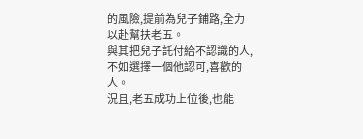的風險,提前為兒子鋪路,全力以赴幫扶老五。
與其把兒子託付給不認識的人,不如選擇一個他認可,喜歡的人。
況且,老五成功上位後,也能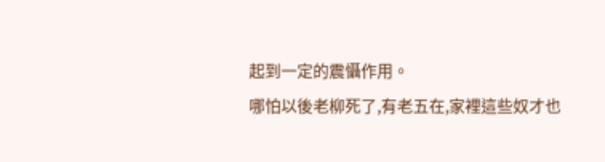起到一定的震懾作用。
哪怕以後老柳死了,有老五在,家裡這些奴才也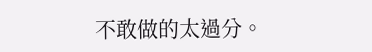不敢做的太過分。